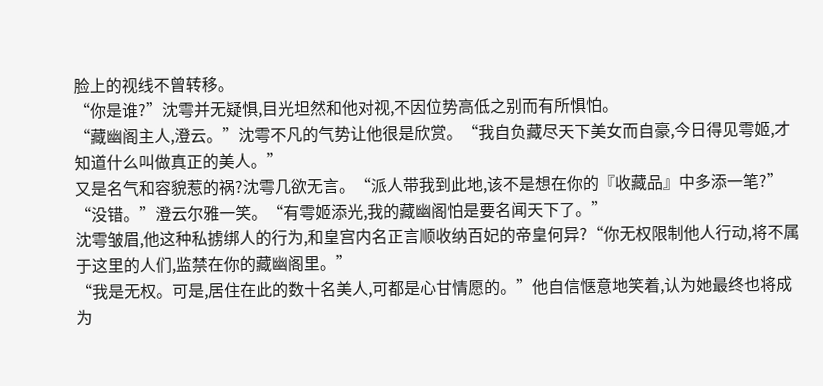脸上的视线不曾转移。
“你是谁?”沈雩并无疑惧,目光坦然和他对视,不因位势高低之别而有所惧怕。
“藏幽阁主人,澄云。”沈雩不凡的气势让他很是欣赏。“我自负藏尽天下美女而自豪,今日得见雩姬,才知道什么叫做真正的美人。”
又是名气和容貌惹的祸?沈雩几欲无言。“派人带我到此地,该不是想在你的『收藏品』中多添一笔?”
“没错。”澄云尔雅一笑。“有雩姬添光,我的藏幽阁怕是要名闻天下了。”
沈雩皱眉,他这种私掳绑人的行为,和皇宫内名正言顺收纳百妃的帝皇何异?“你无权限制他人行动,将不属于这里的人们,监禁在你的藏幽阁里。”
“我是无权。可是,居住在此的数十名美人,可都是心甘情愿的。”他自信惬意地笑着,认为她最终也将成为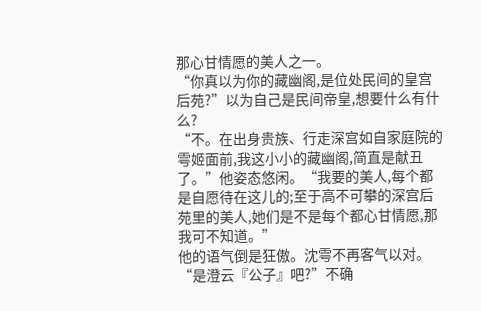那心甘情愿的美人之一。
“你真以为你的藏幽阁,是位处民间的皇宫后苑?”以为自己是民间帝皇,想要什么有什么?
“不。在出身贵族、行走深宫如自家庭院的雩姬面前,我这小小的藏幽阁,简直是献丑了。”他姿态悠闲。“我要的美人,每个都是自愿待在这儿的;至于高不可攀的深宫后苑里的美人,她们是不是每个都心甘情愿,那我可不知道。”
他的语气倒是狂傲。沈雩不再客气以对。“是澄云『公子』吧?”不确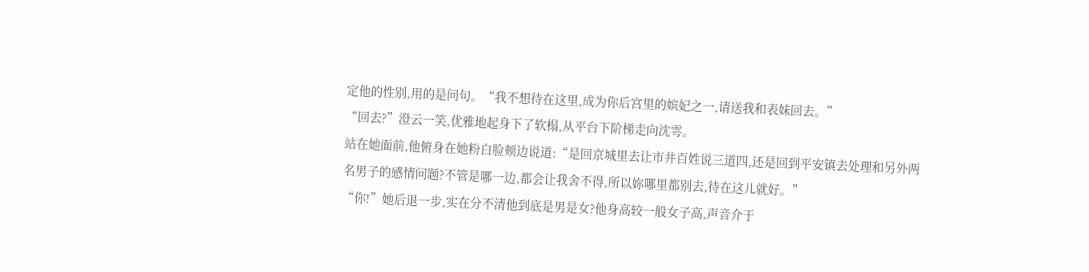定他的性别,用的是问句。“我不想待在这里,成为你后宫里的嫔妃之一,请送我和表妹回去。”
“回去?”澄云一笑,优雅地起身下了软榻,从平台下阶梯走向沈雩。
站在她面前,他俯身在她粉白脸颊边说道:“是回京城里去让市井百姓说三道四,还是回到平安镇去处理和另外两名男子的感情问题?不管是哪一边,都会让我舍不得,所以妳哪里都别去,待在这儿就好。”
“你!”她后退一步,实在分不清他到底是男是女?他身高较一般女子高,声音介于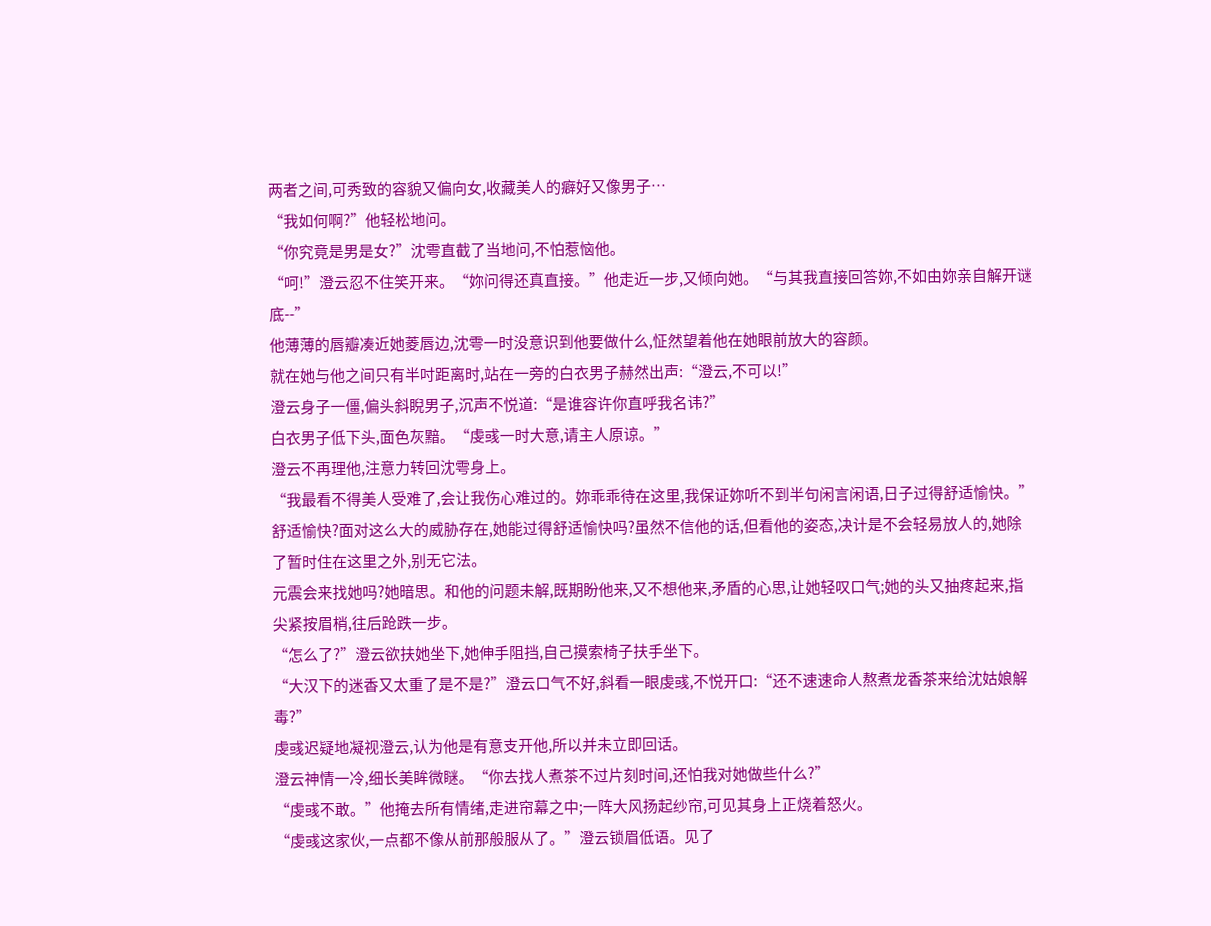两者之间,可秀致的容貌又偏向女,收藏美人的癖好又像男子…
“我如何啊?”他轻松地问。
“你究竟是男是女?”沈雩直截了当地问,不怕惹恼他。
“呵!”澄云忍不住笑开来。“妳问得还真直接。”他走近一步,又倾向她。“与其我直接回答妳,不如由妳亲自解开谜底--”
他薄薄的唇瓣凑近她菱唇边,沈雩一时没意识到他要做什么,怔然望着他在她眼前放大的容颜。
就在她与他之间只有半吋距离时,站在一旁的白衣男子赫然出声:“澄云,不可以!”
澄云身子一僵,偏头斜睨男子,沉声不悦道:“是谁容许你直呼我名讳?”
白衣男子低下头,面色灰黯。“虔彧一时大意,请主人原谅。”
澄云不再理他,注意力转回沈雩身上。
“我最看不得美人受难了,会让我伤心难过的。妳乖乖待在这里,我保证妳听不到半句闲言闲语,日子过得舒适愉快。”
舒适愉快?面对这么大的威胁存在,她能过得舒适愉快吗?虽然不信他的话,但看他的姿态,决计是不会轻易放人的,她除了暂时住在这里之外,别无它法。
元震会来找她吗?她暗思。和他的问题未解,既期盼他来,又不想他来,矛盾的心思,让她轻叹口气;她的头又抽疼起来,指尖紧按眉梢,往后跄跌一步。
“怎么了?”澄云欲扶她坐下,她伸手阻挡,自己摸索椅子扶手坐下。
“大汉下的迷香又太重了是不是?”澄云口气不好,斜看一眼虔彧,不悦开口:“还不速速命人熬煮龙香茶来给沈姑娘解毒?”
虔彧迟疑地凝视澄云,认为他是有意支开他,所以并未立即回话。
澄云神情一冷,细长美眸微瞇。“你去找人煮茶不过片刻时间,还怕我对她做些什么?”
“虔彧不敢。”他掩去所有情绪,走进帘幕之中;一阵大风扬起纱帘,可见其身上正烧着怒火。
“虔彧这家伙,一点都不像从前那般服从了。”澄云锁眉低语。见了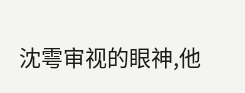沈雩审视的眼神,他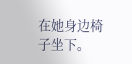在她身边椅子坐下。